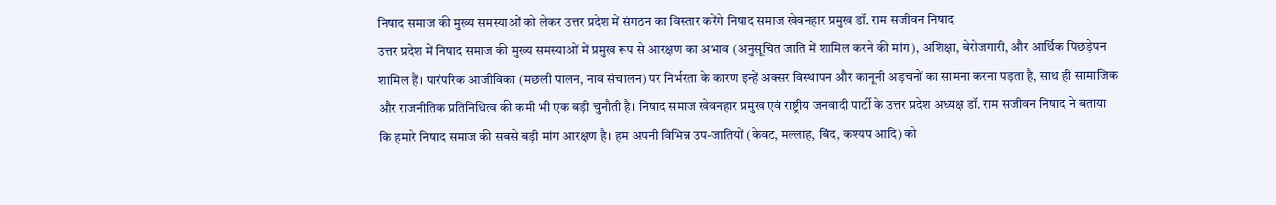निषाद समाज की मुख्य समस्याओं को लेकर उत्तर प्रदेश में संगठन का विस्तार करेंगे निषाद समाज खेवनहार प्रमुख डॉ. राम सजीवन निषाद
उत्तर प्रदेश में निषाद समाज की मुख्य समस्याओं में प्रमुख रूप से आरक्षण का अभाव (अनुसूचित जाति में शामिल करने की मांग), अशिक्षा, बेरोजगारी, और आर्थिक पिछड़ेपन शामिल हैं। पारंपरिक आजीविका (मछली पालन, नाव संचालन) पर निर्भरता के कारण इन्हें अक्सर विस्थापन और कानूनी अड़चनों का सामना करना पड़ता है, साथ ही सामाजिक और राजनीतिक प्रतिनिधित्व की कमी भी एक बड़ी चुनौती है। निषाद समाज खेवनहार प्रमुख एवं राष्ट्रीय जनवादी पार्टी के उत्तर प्रदेश अध्यक्ष डॉ. राम सजीवन निषाद ने बताया कि हमारे निषाद समाज की सबसे बड़ी मांग आरक्षण है। हम अपनी विभिन्न उप-जातियों (केवट, मल्लाह, बिंद, कश्यप आदि) को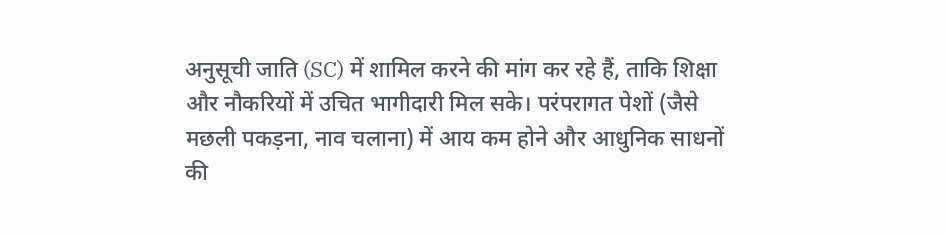अनुसूची जाति (SC) में शामिल करने की मांग कर रहे हैं, ताकि शिक्षा और नौकरियों में उचित भागीदारी मिल सके। परंपरागत पेशों (जैसे मछली पकड़ना, नाव चलाना) में आय कम होने और आधुनिक साधनों की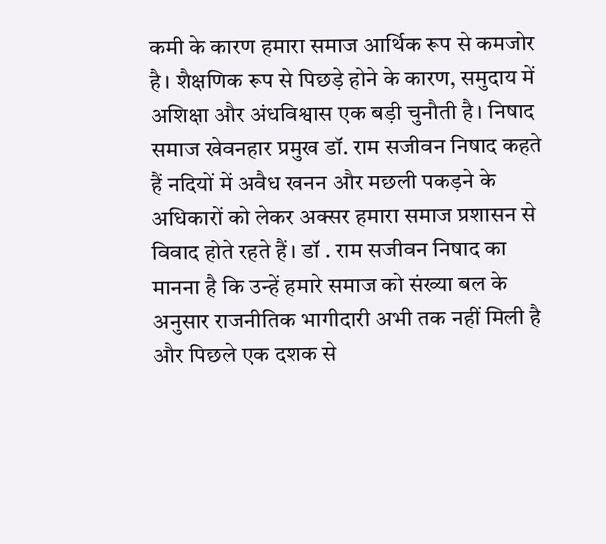कमी के कारण हमारा समाज आर्थिक रूप से कमजोर है। शैक्षणिक रूप से पिछड़े होने के कारण, समुदाय में अशिक्षा और अंधविश्वास एक बड़ी चुनौती है। निषाद समाज खेवनहार प्रमुख डॉ. राम सजीवन निषाद कहते हैं नदियों में अवैध खनन और मछली पकड़ने के अधिकारों को लेकर अक्सर हमारा समाज प्रशासन से विवाद होते रहते हैं। डॉ . राम सजीवन निषाद का मानना है कि उन्हें हमारे समाज को संख्या बल के अनुसार राजनीतिक भागीदारी अभी तक नहीं मिली है और पिछले एक दशक से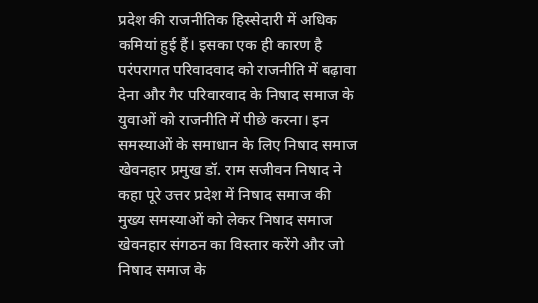प्रदेश की राजनीतिक हिस्सेदारी में अधिक कमियां हुई हैं। इसका एक ही कारण है परंपरागत परिवादवाद को राजनीति में बढ़ावा देना और गैर परिवारवाद के निषाद समाज के युवाओं को राजनीति में पीछे करना। इन समस्याओं के समाधान के लिए निषाद समाज खेवनहार प्रमुख डॉ. राम सजीवन निषाद ने कहा पूरे उत्तर प्रदेश में निषाद समाज की मुख्य समस्याओं को लेकर निषाद समाज खेवनहार संगठन का विस्तार करेंगे और जो निषाद समाज के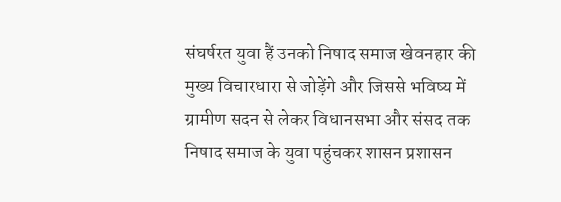संघर्षरत युवा हैं उनको निषाद समाज खेवनहार की मुख्य विचारधारा से जोड़ेंगे और जिससे भविष्य में ग्रामीण सदन से लेकर विधानसभा और संसद तक निषाद समाज के युवा पहुंचकर शासन प्रशासन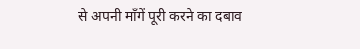से अपनी माँगें पूरी करने का दबाव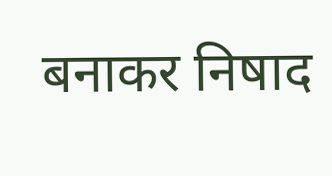बनाकर निषाद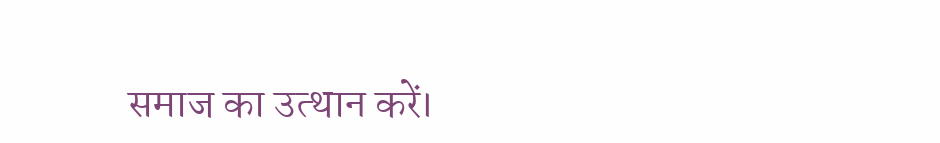समाज का उत्थान करें।